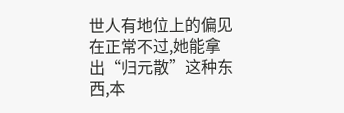世人有地位上的偏见在正常不过,她能拿出“归元散”这种东西,本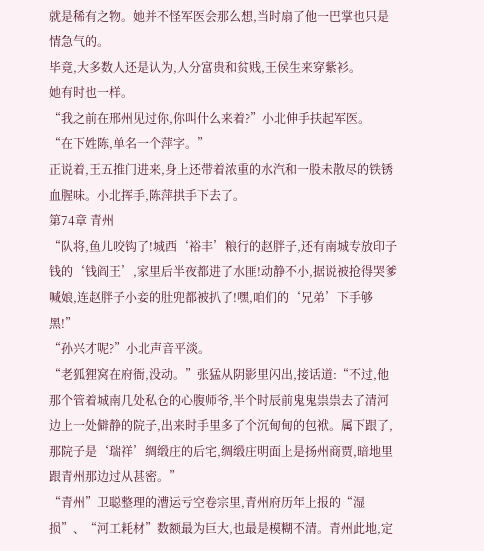就是稀有之物。她并不怪军医会那么想,当时扇了他一巴掌也只是情急气的。
毕竟,大多数人还是认为,人分富贵和贫贱,王侯生来穿紫衫。
她有时也一样。
“我之前在邢州见过你,你叫什么来着?”小北伸手扶起军医。
“在下姓陈,单名一个萍字。”
正说着,王五推门进来,身上还带着浓重的水汽和一股未散尽的铁锈血腥味。小北挥手,陈萍拱手下去了。
第74章 青州
“队将,鱼儿咬钩了!城西‘裕丰’粮行的赵胖子,还有南城专放印子钱的‘钱阎王’,家里后半夜都进了水匪!动静不小,据说被抢得哭爹喊娘,连赵胖子小妾的肚兜都被扒了!嘿,咱们的‘兄弟’下手够黑!”
“孙兴才呢?”小北声音平淡。
“老狐狸窝在府衙,没动。”张猛从阴影里闪出,接话道:“不过,他那个管着城南几处私仓的心腹师爷,半个时辰前鬼鬼祟祟去了清河边上一处僻静的院子,出来时手里多了个沉甸甸的包袱。属下跟了,那院子是‘瑞祥’绸缎庄的后宅,绸缎庄明面上是扬州商贾,暗地里跟青州那边过从甚密。”
“青州”卫聪整理的漕运亏空卷宗里,青州府历年上报的“湿损”、“河工耗材”数额最为巨大,也最是模糊不清。青州此地,定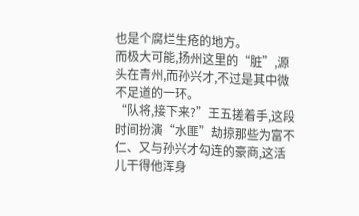也是个腐烂生疮的地方。
而极大可能,扬州这里的“脏”,源头在青州,而孙兴才,不过是其中微不足道的一环。
“队将,接下来?”王五搓着手,这段时间扮演“水匪”劫掠那些为富不仁、又与孙兴才勾连的豪商,这活儿干得他浑身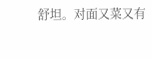舒坦。对面又菜又有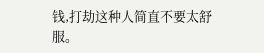钱,打劫这种人简直不要太舒服。